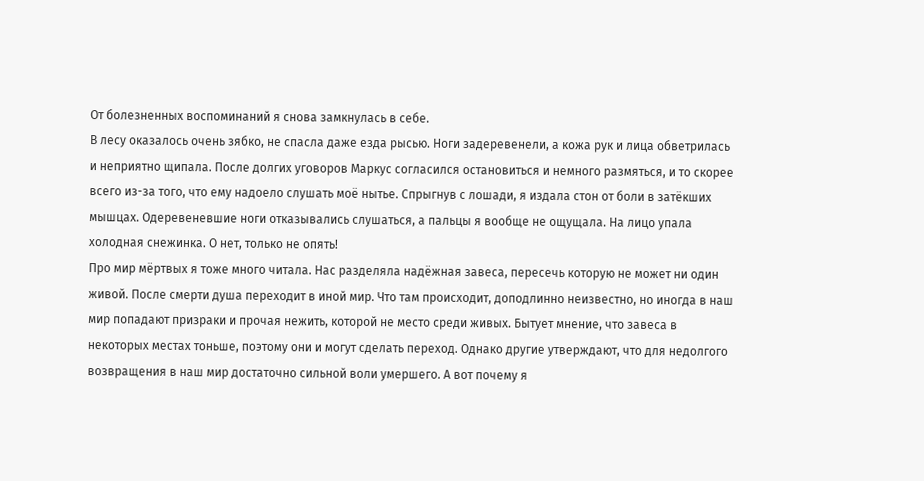От болезненных воспоминаний я снова замкнулась в себе.
В лесу оказалось очень зябко, не спасла даже езда рысью. Ноги задеревенели, а кожа рук и лица обветрилась и неприятно щипала. После долгих уговоров Маркус согласился остановиться и немного размяться, и то скорее всего из-за того, что ему надоело слушать моё нытье. Спрыгнув с лошади, я издала стон от боли в затёкших мышцах. Одеревеневшие ноги отказывались слушаться, а пальцы я вообще не ощущала. На лицо упала холодная снежинка. О нет, только не опять!
Про мир мёртвых я тоже много читала. Нас разделяла надёжная завеса, пересечь которую не может ни один живой. После смерти душа переходит в иной мир. Что там происходит, доподлинно неизвестно, но иногда в наш мир попадают призраки и прочая нежить, которой не место среди живых. Бытует мнение, что завеса в некоторых местах тоньше, поэтому они и могут сделать переход. Однако другие утверждают, что для недолгого возвращения в наш мир достаточно сильной воли умершего. А вот почему я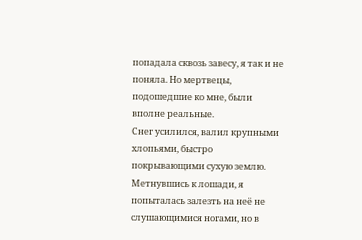попадала сквозь завесу, я так и не поняла. Но мертвецы, подошедшие ко мне, были вполне реальные.
Снег усилился, валил крупными хлопьями, быстро покрывающими сухую землю.
Метнувшись к лошади, я попыталась залезть на неё не слушающимися ногами, но в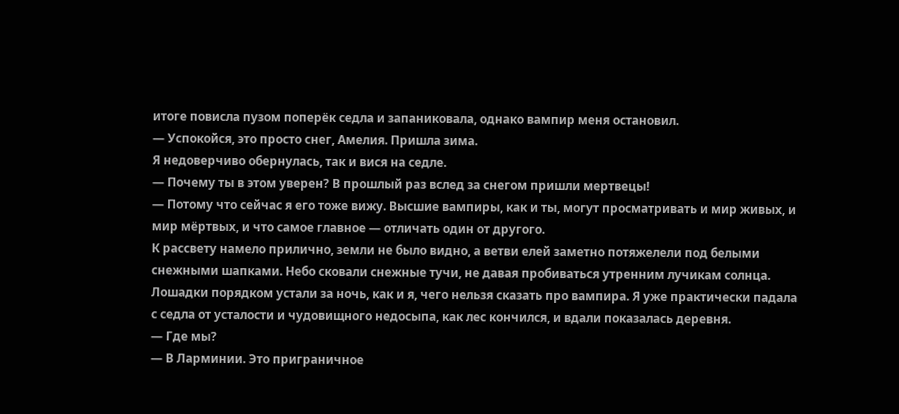итоге повисла пузом поперёк седла и запаниковала, однако вампир меня остановил.
— Успокойся, это просто снег, Амелия. Пришла зима.
Я недоверчиво обернулась, так и вися на седле.
— Почему ты в этом уверен? В прошлый раз вслед за снегом пришли мертвецы!
— Потому что сейчас я его тоже вижу. Высшие вампиры, как и ты, могут просматривать и мир живых, и мир мёртвых, и что самое главное — отличать один от другого.
К рассвету намело прилично, земли не было видно, а ветви елей заметно потяжелели под белыми снежными шапками. Небо сковали снежные тучи, не давая пробиваться утренним лучикам солнца. Лошадки порядком устали за ночь, как и я, чего нельзя сказать про вампира. Я уже практически падала с седла от усталости и чудовищного недосыпа, как лес кончился, и вдали показалась деревня.
— Где мы?
— В Ларминии. Это приграничное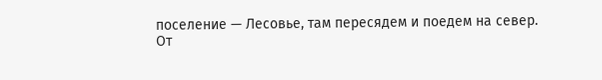поселение — Лесовье, там пересядем и поедем на север.
От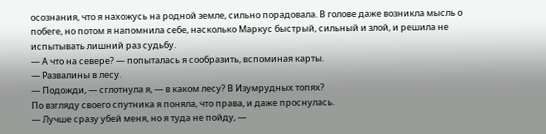осознания, что я нахожусь на родной земле, сильно порадовала. В голове даже возникла мысль о побеге, но потом я напомнила себе, насколько Маркус быстрый, сильный и злой, и решила не испытывать лишний раз судьбу.
— А что на севере? — попыталась я сообразить, вспоминая карты.
— Развалины в лесу.
— Подожди, — сглотнула я, — в каком лесу? В Изумрудных топях?
По взгляду своего спутника я поняла, что права, и даже проснулась.
— Лучше сразу убей меня, но я туда не пойду, —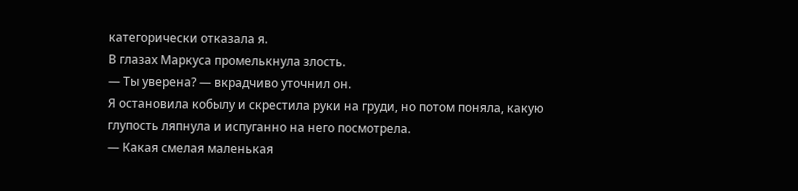категорически отказала я.
В глазах Маркуса промелькнула злость.
— Ты уверена? — вкрадчиво уточнил он.
Я остановила кобылу и скрестила руки на груди, но потом поняла, какую глупость ляпнула и испуганно на него посмотрела.
— Какая смелая маленькая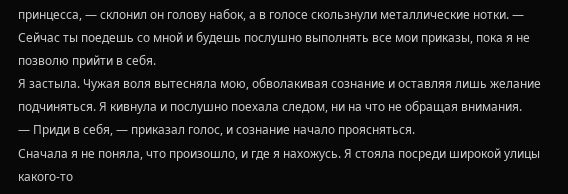принцесса, — склонил он голову набок, а в голосе скользнули металлические нотки. — Сейчас ты поедешь со мной и будешь послушно выполнять все мои приказы, пока я не позволю прийти в себя.
Я застыла. Чужая воля вытесняла мою, обволакивая сознание и оставляя лишь желание подчиняться. Я кивнула и послушно поехала следом, ни на что не обращая внимания.
— Приди в себя, — приказал голос, и сознание начало проясняться.
Сначала я не поняла, что произошло, и где я нахожусь. Я стояла посреди широкой улицы какого-то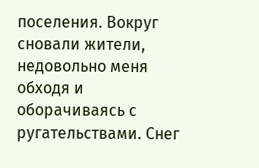поселения. Вокруг сновали жители, недовольно меня обходя и оборачиваясь с ругательствами. Снег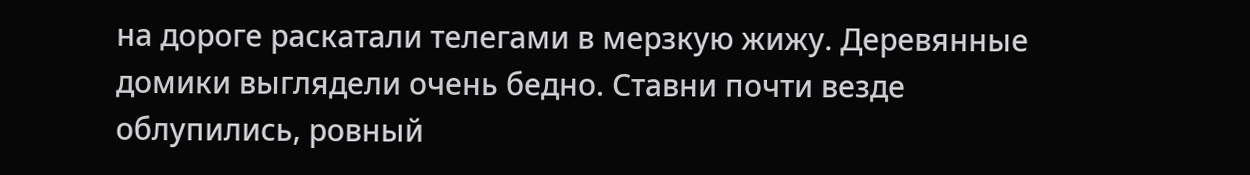на дороге раскатали телегами в мерзкую жижу. Деревянные домики выглядели очень бедно. Ставни почти везде облупились, ровный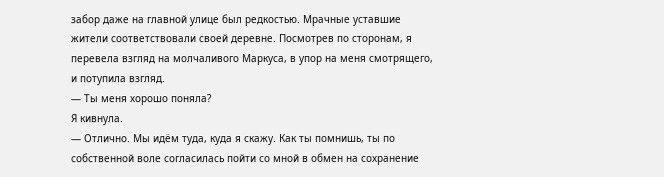забор даже на главной улице был редкостью. Мрачные уставшие жители соответствовали своей деревне. Посмотрев по сторонам, я перевела взгляд на молчаливого Маркуса, в упор на меня смотрящего, и потупила взгляд.
— Ты меня хорошо поняла?
Я кивнула.
— Отлично. Мы идём туда, куда я скажу. Как ты помнишь, ты по собственной воле согласилась пойти со мной в обмен на сохранение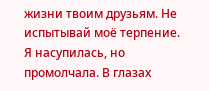жизни твоим друзьям. Не испытывай моё терпение.
Я насупилась, но промолчала. В глазах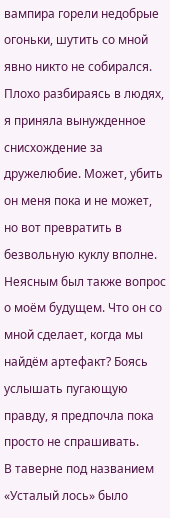вампира горели недобрые огоньки, шутить со мной явно никто не собирался. Плохо разбираясь в людях, я приняла вынужденное снисхождение за дружелюбие. Может, убить он меня пока и не может, но вот превратить в безвольную куклу вполне. Неясным был также вопрос о моём будущем. Что он со мной сделает, когда мы найдём артефакт? Боясь услышать пугающую правду, я предпочла пока просто не спрашивать.
В таверне под названием «Усталый лось» было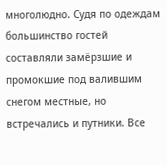многолюдно. Судя по одеждам большинство гостей составляли замёрзшие и промокшие под валившим снегом местные, но встречались и путники. Все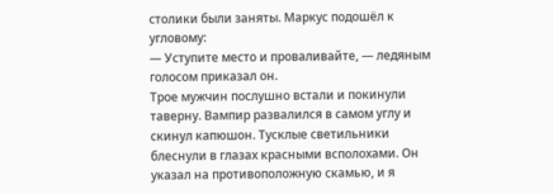столики были заняты. Маркус подошёл к угловому:
— Уступите место и проваливайте, — ледяным голосом приказал он.
Трое мужчин послушно встали и покинули таверну. Вампир развалился в самом углу и скинул капюшон. Тусклые светильники блеснули в глазах красными всполохами. Он указал на противоположную скамью, и я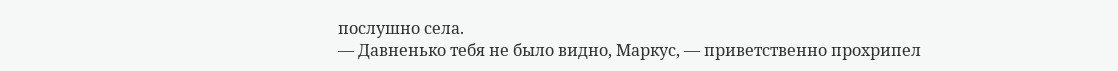послушно села.
— Давненько тебя не было видно, Маркус, — приветственно прохрипел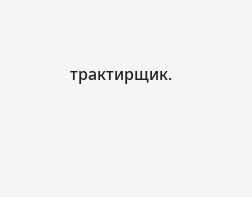трактирщик.